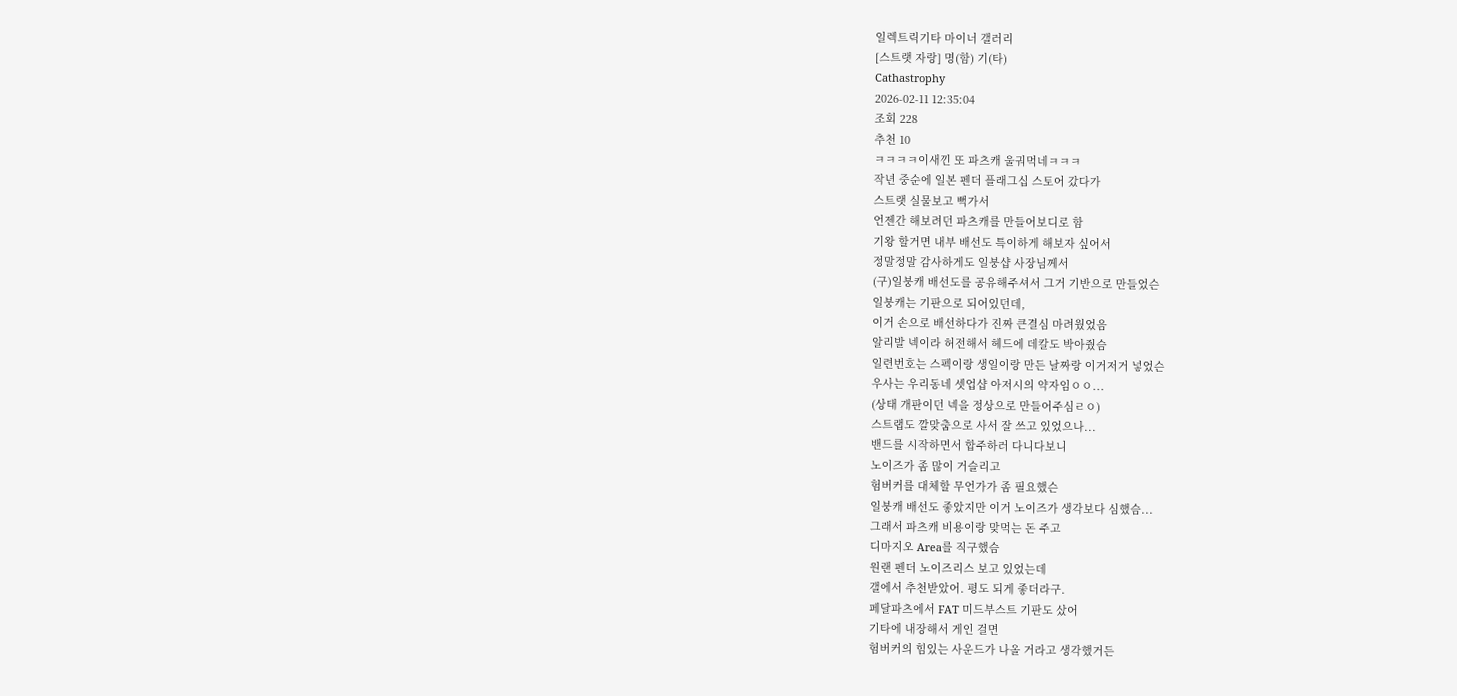일렉트릭기타 마이너 갤러리
[스트랫 자랑] 명(함) 기(타)
Cathastrophy
2026-02-11 12:35:04
조회 228
추천 10
ㅋㅋㅋㅋ이새낀 또 파츠캐 울궈먹네ㅋㅋㅋ
작년 중순에 일본 펜더 플래그십 스토어 갔다가
스트랫 실물보고 뻑가서
언젠간 해보려던 파츠캐를 만들어보디로 함
기왕 할거면 내부 배선도 특이하게 해보자 싶어서
정말정말 감사하게도 일붕샵 사장님께서
(구)일붕캐 배선도를 공유해주셔서 그거 기반으로 만들었슨
일붕캐는 기판으로 되어있던데,
이거 손으로 배선하다가 진짜 큰결심 마려웠었음
알리발 넥이라 허전해서 헤드에 데칼도 박아줬슴
일련번호는 스펙이랑 생일이랑 만든 날짜랑 이거저거 넣었슨
우사는 우리동네 셋업샵 아저시의 약자임ㅇㅇ...
(상태 개판이던 넥을 정상으로 만들어주심ㄹㅇ)
스트랩도 깔맞춤으로 사서 잘 쓰고 있었으나...
밴드를 시작하면서 합주하러 다니다보니
노이즈가 좀 많이 거슬리고
험버커를 대체할 무언가가 좀 필요했슨
일붕캐 배선도 좋았지만 이거 노이즈가 생각보다 심했슴...
그래서 파츠캐 비용이랑 맞먹는 돈 주고
디마지오 Area를 직구했슴
원랜 펜더 노이즈리스 보고 있었는데
갤에서 추천받았어. 평도 되게 좋더라구.
페달파츠에서 FAT 미드부스트 기판도 샀어
기타에 내장해서 게인 걸면
험버커의 힘있는 사운드가 나올 거라고 생각했거든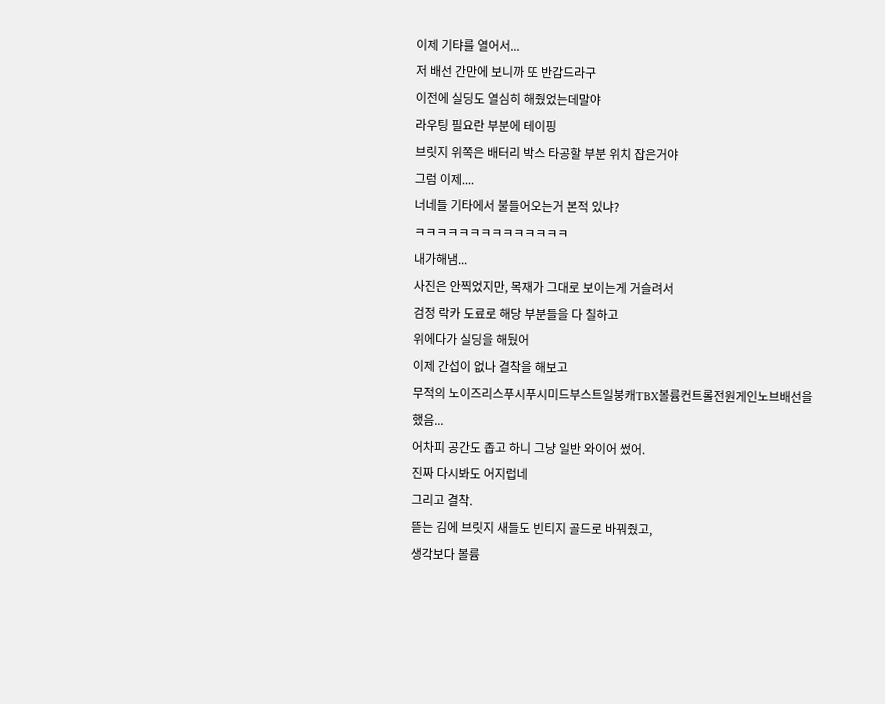이제 기탸를 열어서...
저 배선 간만에 보니까 또 반갑드라구
이전에 실딩도 열심히 해줬었는데말야
라우팅 필요란 부분에 테이핑
브릿지 위쪽은 배터리 박스 타공할 부분 위치 잡은거야
그럼 이제....
너네들 기타에서 불들어오는거 본적 있냐?
ㅋㅋㅋㅋㅋㅋㅋㅋㅋㅋㅋㅋㅋㅋ
내가해냄...
사진은 안찍었지만, 목재가 그대로 보이는게 거슬려서
검정 락카 도료로 해당 부분들을 다 칠하고
위에다가 실딩을 해뒀어
이제 간섭이 없나 결착을 해보고
무적의 노이즈리스푸시푸시미드부스트일붕캐TBX볼륨컨트롤전원게인노브배선을 했음...
어차피 공간도 좁고 하니 그냥 일반 와이어 썼어.
진짜 다시봐도 어지럽네
그리고 결착.
뜯는 김에 브릿지 새들도 빈티지 골드로 바꿔줬고,
생각보다 볼륨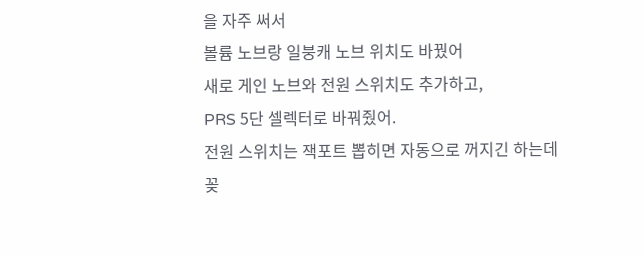을 자주 써서
볼륨 노브랑 일붕캐 노브 위치도 바꿨어
새로 게인 노브와 전원 스위치도 추가하고,
PRS 5단 셀렉터로 바꿔줬어.
전원 스위치는 잭포트 뽑히면 자동으로 꺼지긴 하는데
꽂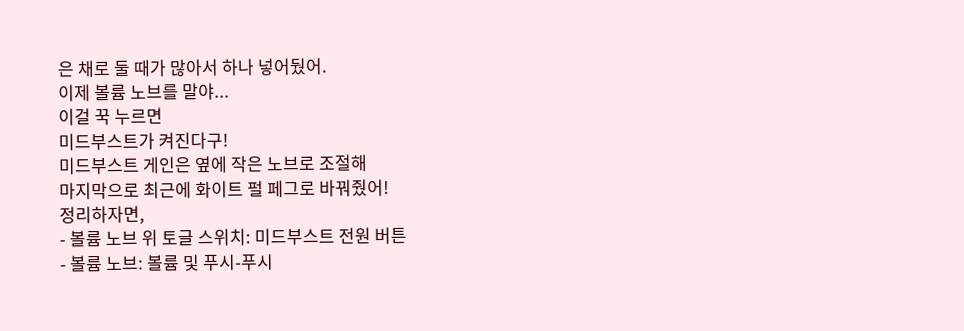은 채로 둘 때가 많아서 하나 넣어뒀어.
이제 볼륨 노브를 말야...
이걸 꾹 누르면
미드부스트가 켜진다구!
미드부스트 게인은 옆에 작은 노브로 조절해
마지막으로 최근에 화이트 펄 페그로 바꿔줬어!
정리하자면,
- 볼륨 노브 위 토글 스위치: 미드부스트 전원 버튼
- 볼륨 노브: 볼륨 및 푸시-푸시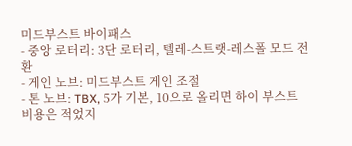미드부스트 바이패스
- 중앙 로터리: 3단 로터리, 텔레-스트랫-레스폴 모드 전환
- 게인 노브: 미드부스트 게인 조절
- 톤 노브: TBX, 5가 기본, 10으로 올리면 하이 부스트
비용은 적었지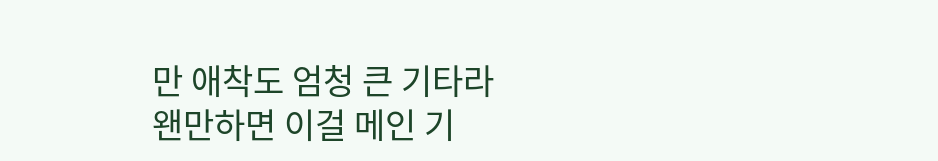만 애착도 엄청 큰 기타라
왠만하면 이걸 메인 기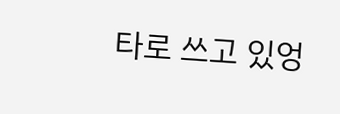타로 쓰고 있엉